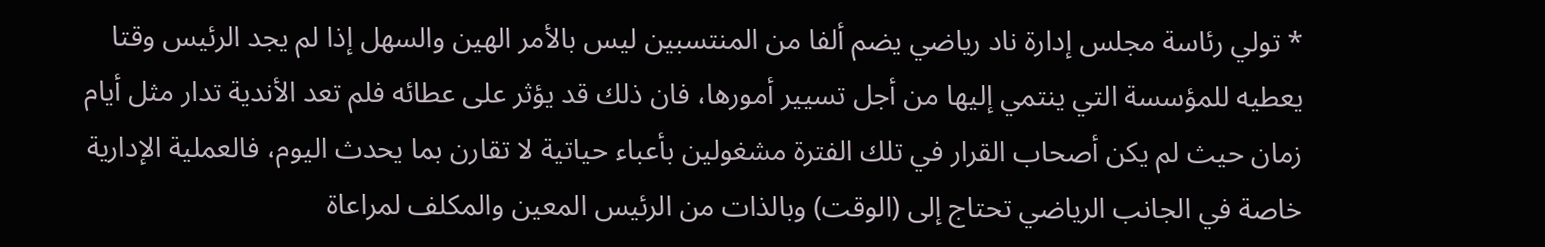* تولي رئاسة مجلس إدارة ناد رياضي يضم ألفا من المنتسبين ليس بالأمر الهين والسهل إذا لم يجد الرئيس وقتا يعطيه للمؤسسة التي ينتمي إليها من أجل تسيير أمورها، فان ذلك قد يؤثر على عطائه فلم تعد الأندية تدار مثل أيام زمان حيث لم يكن أصحاب القرار في تلك الفترة مشغولين بأعباء حياتية لا تقارن بما يحدث اليوم، فالعملية الإدارية
خاصة في الجانب الرياضي تحتاج إلى (الوقت) وبالذات من الرئيس المعين والمكلف لمراعاة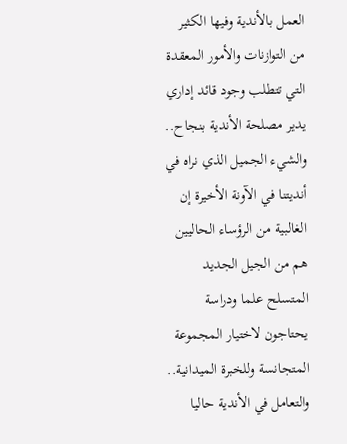العمل بالأندية وفيها الكثير من التوازنات والأمور المعقدة التي تتطلب وجود قائد إداري يدير مصلحة الأندية بنجاح.. والشيء الجميل الذي نراه في أنديتنا في الآونة الأخيرة إن الغالبية من الرؤساء الحاليين هم من الجيل الجديد المتسلح علما ودراسة يحتاجون لاختيار المجموعة المتجانسة وللخبرة الميدانية..
والتعامل في الأندية حاليا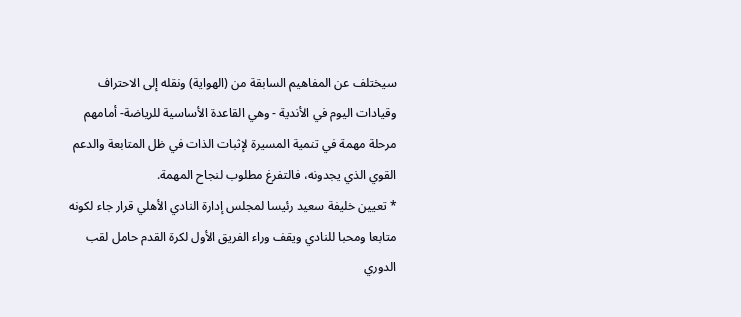سيختلف عن المفاهيم السابقة من (الهواية) ونقله إلى الاحتراف وقيادات اليوم في الأندية - وهي القاعدة الأساسية للرياضة- أمامهم مرحلة مهمة في تنمية المسيرة لإثبات الذات في ظل المتابعة والدعم القوي الذي يجدونه، فالتفرغ مطلوب لنجاح المهمة.
* تعيين خليفة سعيد رئيسا لمجلس إدارة النادي الأهلي قرار جاء لكونه متابعا ومحبا للنادي ويقف وراء الفريق الأول لكرة القدم حامل لقب الدوري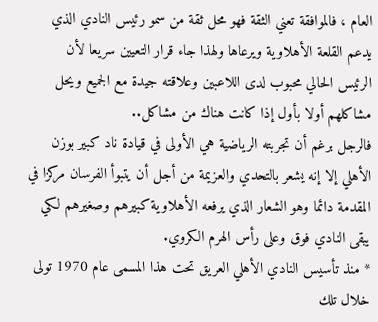العام ، فالموافقة تعني الثقة فهو محل ثقة من سمو رئيس النادي الذي يدعم القلعة الأهلاوية ويرعاها ولهذا جاء قرار التعيين سريعا لأن الرئيس الحالي محبوب لدى اللاعبين وعلاقته جيدة مع الجميع ويحل مشاكلهم أولا بأول إذا كانت هناك من مشاكل..
فالرجل برغم أن تجربته الرياضية هي الأولى في قيادة ناد كبير بوزن الأهلي إلا إنه يشعر بالتحدي والعزيمة من أجل أن يتبوأ الفرسان مركزا في المقدمة دائما وهو الشعار الذي يرفعه الأهلاوية كبيرهم وصغيرهم لكي يبقى النادي فوق وعلى رأس الهرم الكروي.
* منذ تأسيس النادي الأهلي العريق تحت هذا المسمى عام 1970 تولى خلال تلك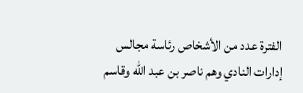الفترة عدد من الأشخاص رئاسة مجالس إدارات النادي وهم ناصر بن عبد الله وقاسم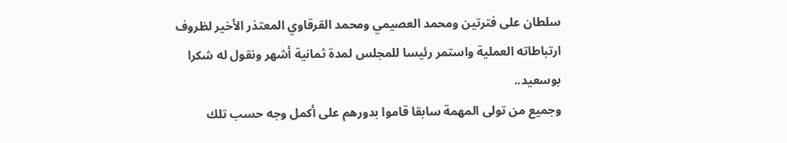سلطان على فترتين ومحمد العصيمي ومحمد القرقاوي المعتذر الأخير لظروف ارتباطاته العملية واستمر رئيسا للمجلس لمدة ثمانية أشهر ونقول له شكرا بوسعيد..
وجميع من تولى المهمة سابقا قاموا بدورهم على أكمل وجه حسب تلك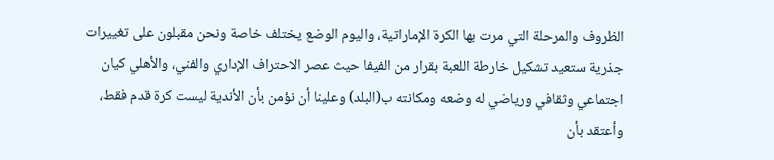الظروف والمرحلة التي مرت بها الكرة الإماراتية، واليوم الوضع يختلف خاصة ونحن مقبلون على تغييرات جذرية ستعيد تشكيل خارطة اللعبة بقرار من الفيفا حيث عصر الاحتراف الإداري والفني، والأهلي كيان اجتماعي وثقافي ورياضي له وضعه ومكانته ب(البلد) وعلينا أن نؤمن بأن الأندية ليست كرة قدم فقط، وأعتقد بأن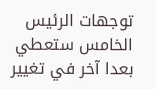توجهات الرئيس الخامس ستعطي بعدا آخر في تغيير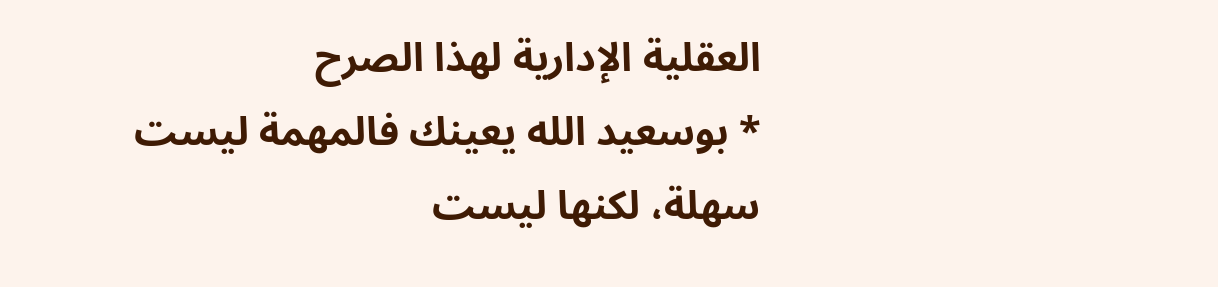العقلية الإدارية لهذا الصرح
* بوسعيد الله يعينك فالمهمة ليست سهلة، لكنها ليست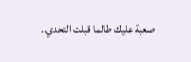صعبة عليك طالما قبلت التحدي..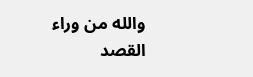والله من وراء القصد